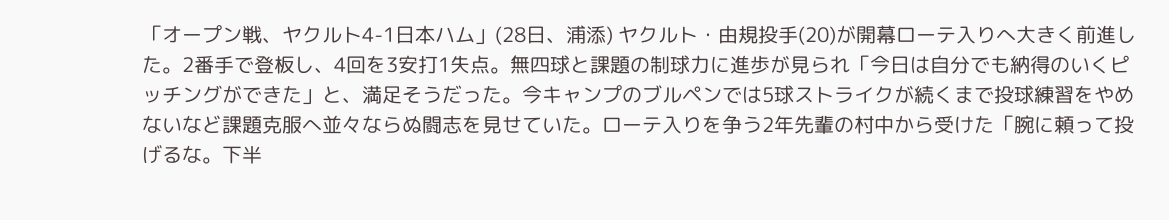「オープン戦、ヤクルト4-1日本ハム」(28日、浦添) ヤクルト・由規投手(20)が開幕ローテ入りへ大きく前進した。2番手で登板し、4回を3安打1失点。無四球と課題の制球力に進歩が見られ「今日は自分でも納得のいくピッチングができた」と、満足そうだった。今キャンプのブルペンでは5球ストライクが続くまで投球練習をやめないなど課題克服へ並々ならぬ闘志を見せていた。ローテ入りを争う2年先輩の村中から受けた「腕に頼って投げるな。下半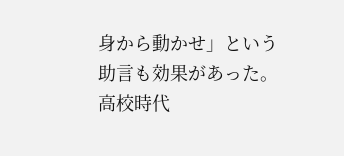身から動かせ」という助言も効果があった。 高校時代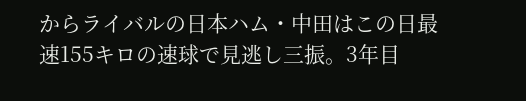からライバルの日本ハム・中田はこの日最速155キロの速球で見逃し三振。3年目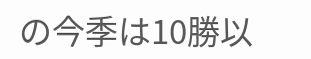の今季は10勝以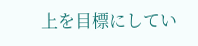上を目標にしてい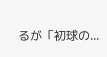るが「初球の...